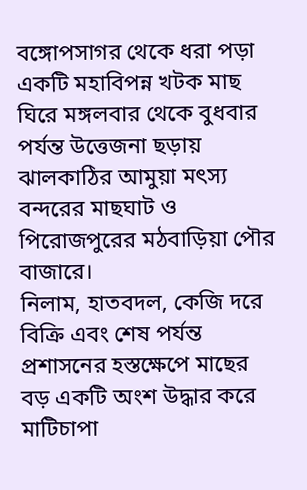বঙ্গোপসাগর থেকে ধরা পড়া একটি মহাবিপন্ন খটক মাছ ঘিরে মঙ্গলবার থেকে বুধবার পর্যন্ত উত্তেজনা ছড়ায় ঝালকাঠির আমুয়া মৎস্য বন্দরের মাছঘাট ও পিরোজপুরের মঠবাড়িয়া পৌর বাজারে।
নিলাম, হাতবদল, কেজি দরে বিক্রি এবং শেষ পর্যন্ত প্রশাসনের হস্তক্ষেপে মাছের বড় একটি অংশ উদ্ধার করে মাটিচাপা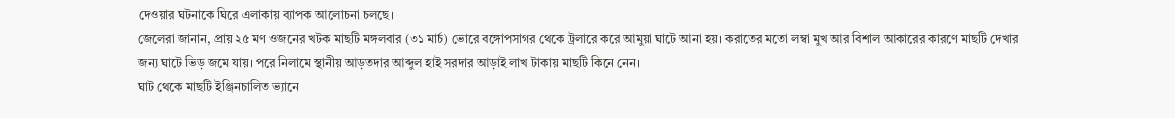দেওয়ার ঘটনাকে ঘিরে এলাকায় ব্যাপক আলোচনা চলছে।
জেলেরা জানান, প্রায় ২৫ মণ ওজনের খটক মাছটি মঙ্গলবার (৩১ মার্চ) ভোরে বঙ্গোপসাগর থেকে ট্রলারে করে আমুয়া ঘাটে আনা হয়। করাতের মতো লম্বা মুখ আর বিশাল আকারের কারণে মাছটি দেখার জন্য ঘাটে ভিড় জমে যায়। পরে নিলামে স্থানীয় আড়তদার আব্দুল হাই সরদার আড়াই লাখ টাকায় মাছটি কিনে নেন।
ঘাট থেকে মাছটি ইঞ্জিনচালিত ভ্যানে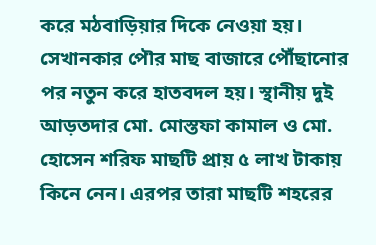করে মঠবাড়িয়ার দিকে নেওয়া হয়। সেখানকার পৌর মাছ বাজারে পৌঁছানোর পর নতুন করে হাতবদল হয়। স্থানীয় দুই আড়তদার মো. মোস্তফা কামাল ও মো. হোসেন শরিফ মাছটি প্রায় ৫ লাখ টাকায় কিনে নেন। এরপর তারা মাছটি শহরের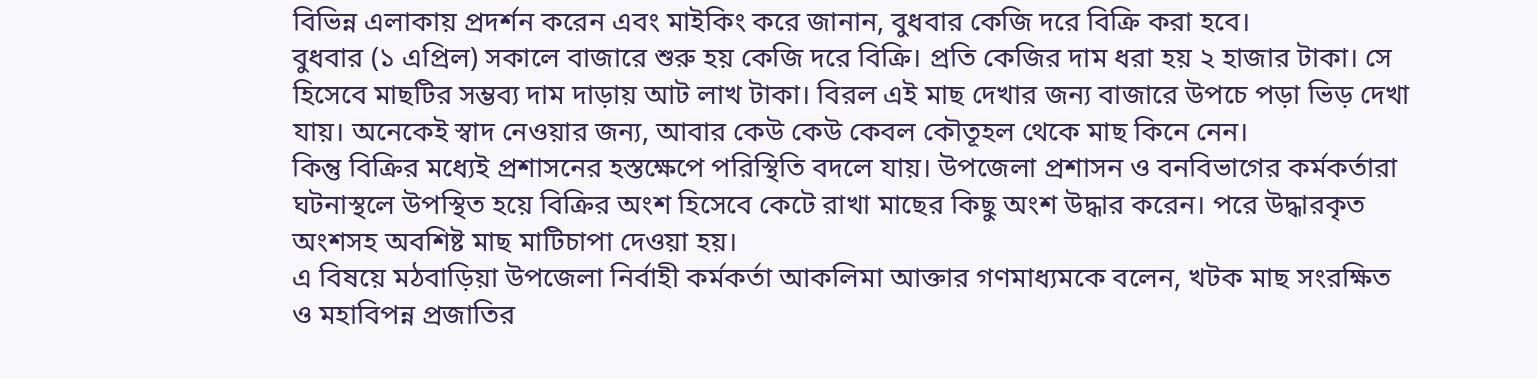বিভিন্ন এলাকায় প্রদর্শন করেন এবং মাইকিং করে জানান, বুধবার কেজি দরে বিক্রি করা হবে।
বুধবার (১ এপ্রিল) সকালে বাজারে শুরু হয় কেজি দরে বিক্রি। প্রতি কেজির দাম ধরা হয় ২ হাজার টাকা। সে হিসেবে মাছটির সম্ভব্য দাম দাড়ায় আট লাখ টাকা। বিরল এই মাছ দেখার জন্য বাজারে উপচে পড়া ভিড় দেখা যায়। অনেকেই স্বাদ নেওয়ার জন্য, আবার কেউ কেউ কেবল কৌতূহল থেকে মাছ কিনে নেন।
কিন্তু বিক্রির মধ্যেই প্রশাসনের হস্তক্ষেপে পরিস্থিতি বদলে যায়। উপজেলা প্রশাসন ও বনবিভাগের কর্মকর্তারা ঘটনাস্থলে উপস্থিত হয়ে বিক্রির অংশ হিসেবে কেটে রাখা মাছের কিছু অংশ উদ্ধার করেন। পরে উদ্ধারকৃত অংশসহ অবশিষ্ট মাছ মাটিচাপা দেওয়া হয়।
এ বিষয়ে মঠবাড়িয়া উপজেলা নির্বাহী কর্মকর্তা আকলিমা আক্তার গণমাধ্যমকে বলেন, খটক মাছ সংরক্ষিত ও মহাবিপন্ন প্রজাতির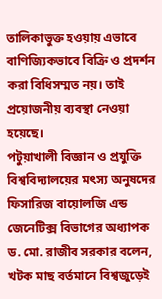তালিকাভুক্ত হওয়ায় এভাবে বাণিজ্যিকভাবে বিক্রি ও প্রদর্শন করা বিধিসম্মত নয়। তাই প্রয়োজনীয় ব্যবস্থা নেওয়া হয়েছে।
পটুয়াখালী বিজ্ঞান ও প্রযুক্তি বিশ্ববিদ্যালয়ের মৎস্য অনুষদের ফিসারিজ বায়োলজি এন্ড জেনেটিক্স বিভাগের অধ্যাপক ড. মো. রাজীব সরকার বলেন, খটক মাছ বর্তমানে বিশ্বজুড়েই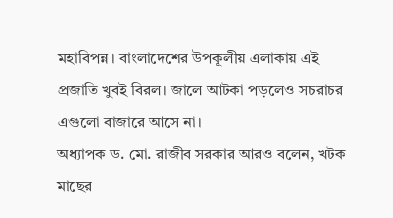মহাবিপন্ন। বাংলাদেশের উপকূলীয় এলাকায় এই প্রজাতি খুবই বিরল। জালে আটকা পড়লেও সচরাচর এগুলো বাজারে আসে না।
অধ্যাপক ড. মো. রাজীব সরকার আরও বলেন, খটক মাছের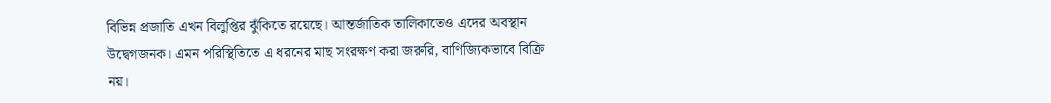বিভিন্ন প্রজাতি এখন বিলুপ্তির ঝুঁকিতে রয়েছে। আন্তর্জাতিক তালিকাতেও এদের অবস্থান উদ্বেগজনক। এমন পরিস্থিতিতে এ ধরনের মাছ সংরক্ষণ করা জরুরি, বাণিজ্যিকভাবে বিক্রি নয়।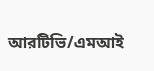আরটিভি/এমআই